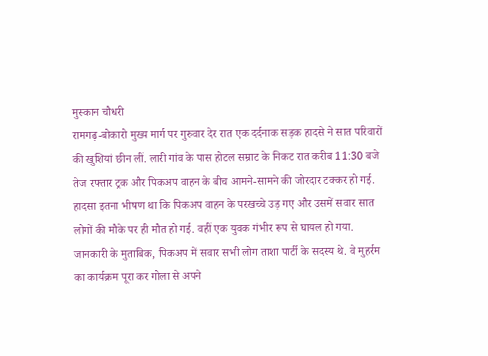मुस्कान चौधरी
रामगढ़-बोकारो मुख्य मार्ग पर गुरुवार देर रात एक दर्दनाक सड़क हादसे ने सात परिवारों की खुशियां छीन लीं. लारी गांव के पास होटल सम्राट के निकट रात करीब 11:30 बजे तेज रफ्तार ट्रक और पिकअप वाहन के बीच आमने-सामने की जोरदार टक्कर हो गई. हादसा इतना भीषण था कि पिकअप वाहन के परखच्चे उड़ गए और उसमें सवार सात लोगों की मौके पर ही मौत हो गई. वहीं एक युवक गंभीर रूप से घायल हो गया. जानकारी के मुताबिक, पिकअप में सवार सभी लोग ताशा पार्टी के सदस्य थे. वे मुहर्रम का कार्यक्रम पूरा कर गोला से अपने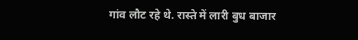गांव लौट रहे थे. रास्ते में लारी बुध बाजार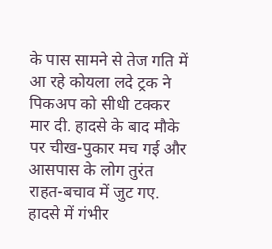के पास सामने से तेज गति में आ रहे कोयला लदे ट्रक ने पिकअप को सीधी टक्कर मार दी. हादसे के बाद मौके पर चीख-पुकार मच गई और आसपास के लोग तुरंत राहत-बचाव में जुट गए. हादसे में गंभीर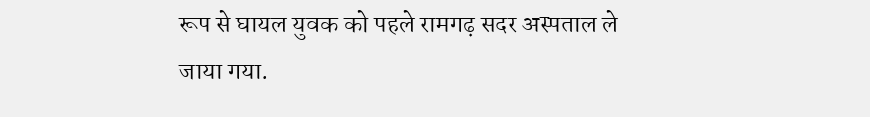रूप से घायल युवक को पहले रामगढ़ सदर अस्पताल ले जाया गया.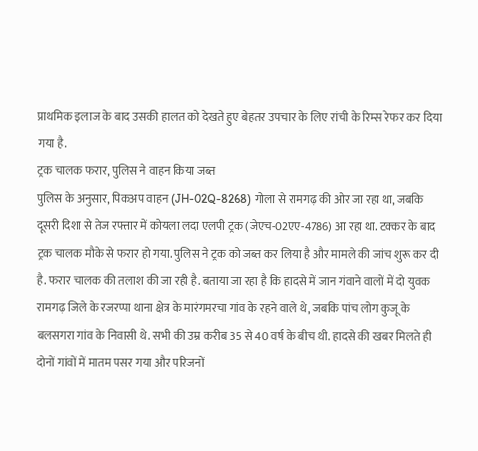प्राथमिक इलाज के बाद उसकी हालत को देखते हुए बेहतर उपचार के लिए रांची के रिम्स रेफर कर दिया गया है.
ट्रक चालक फरार, पुलिस ने वाहन किया जब्त
पुलिस के अनुसार, पिकअप वाहन (JH-02Q-8268) गोला से रामगढ़ की ओर जा रहा था, जबकि दूसरी दिशा से तेज रफ्तार में कोयला लदा एलपी ट्रक (जेएच-02एए-4786) आ रहा था. टक्कर के बाद ट्रक चालक मौके से फरार हो गया. पुलिस ने ट्रक को जब्त कर लिया है और मामले की जांच शुरू कर दी है. फरार चालक की तलाश की जा रही है. बताया जा रहा है कि हादसे में जान गंवाने वालों में दो युवक रामगढ़ जिले के रजरप्पा थाना क्षेत्र के मारंगमरचा गांव के रहने वाले थे, जबकि पांच लोग कुजू के बलसगरा गांव के निवासी थे. सभी की उम्र करीब 35 से 40 वर्ष के बीच थी. हादसे की खबर मिलते ही दोनों गांवों में मातम पसर गया और परिजनों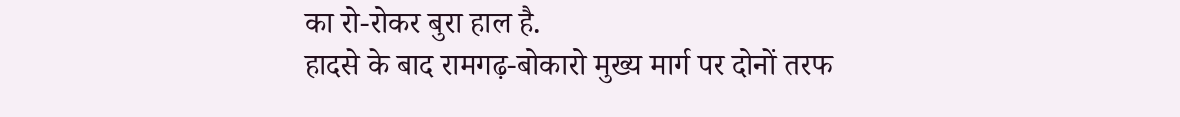का रो-रोकर बुरा हाल है.
हादसे के बाद रामगढ़-बोकारो मुख्य मार्ग पर दोनों तरफ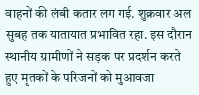वाहनों की लंबी कतार लग गई. शुक्रवार अल सुबह तक यातायात प्रभावित रहा. इस दौरान स्थानीय ग्रामीणों ने सड़क पर प्रदर्शन करते हुए मृतकों के परिजनों को मुआवजा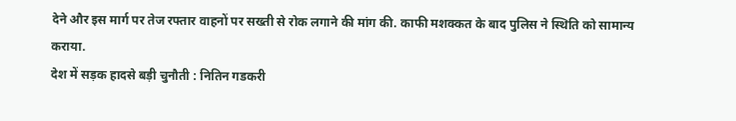देने और इस मार्ग पर तेज रफ्तार वाहनों पर सख्ती से रोक लगाने की मांग की. काफी मशक्कत के बाद पुलिस ने स्थिति को सामान्य कराया.
देश में सड़क हादसे बड़ी चुनौती : नितिन गडकरी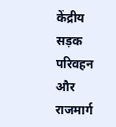केंद्रीय सड़क परिवहन और राजमार्ग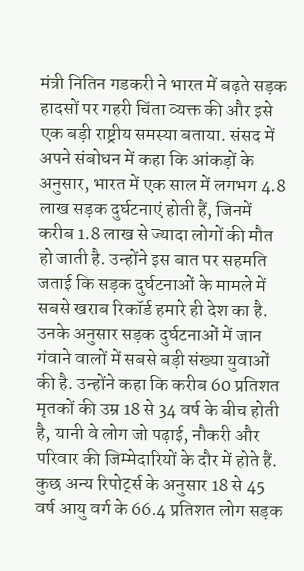मंत्री नितिन गडकरी ने भारत में बढ़ते सड़क हादसों पर गहरी चिंता व्यक्त की और इसे एक बड़ी राष्ट्रीय समस्या बताया. संसद में अपने संबोधन में कहा कि आंकड़ों के अनुसार, भारत में एक साल में लगभग 4.8 लाख सड़क दुर्घटनाएं होती हैं, जिनमें करीब 1.8 लाख से ज्यादा लोगों की मौत हो जाती है. उन्होंने इस बात पर सहमति जताई कि सड़क दुर्घटनाओं के मामले में सबसे खराब रिकॉर्ड हमारे ही देश का है.
उनके अनुसार सड़क दुर्घटनाओं में जान गंवाने वालों में सबसे बड़ी संख्या युवाओं की है. उन्होंने कहा कि करीब 60 प्रतिशत मृतकों की उम्र 18 से 34 वर्ष के बीच होती है, यानी वे लोग जो पढ़ाई, नौकरी और परिवार की जिम्मेदारियों के दौर में होते हैं. कुछ अन्य रिपोर्ट्स के अनुसार 18 से 45 वर्ष आयु वर्ग के 66.4 प्रतिशत लोग सड़क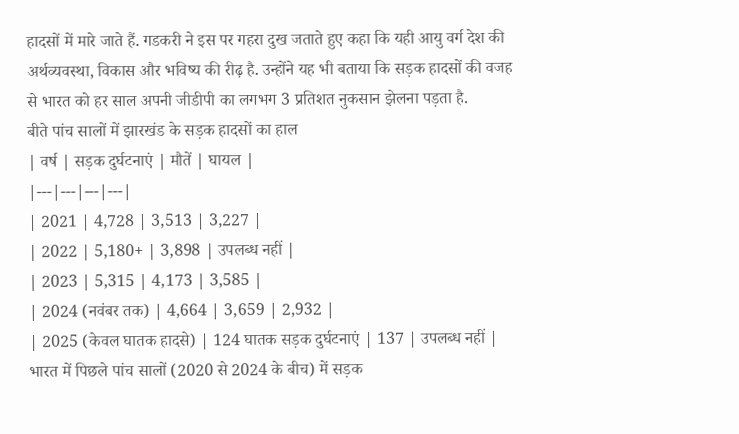हादसों में मारे जाते हैं. गडकरी ने इस पर गहरा दुख जताते हुए कहा कि यही आयु वर्ग देश की अर्थव्यवस्था, विकास और भविष्य की रीढ़ है. उन्होंने यह भी बताया कि सड़क हादसों की वजह से भारत को हर साल अपनी जीडीपी का लगभग 3 प्रतिशत नुकसान झेलना पड़ता है.
बीते पांच सालों में झारखंड के सड़क हादसों का हाल
| वर्ष | सड़क दुर्घटनाएं | मौतें | घायल |
|---|---|---|---|
| 2021 | 4,728 | 3,513 | 3,227 |
| 2022 | 5,180+ | 3,898 | उपलब्ध नहीं |
| 2023 | 5,315 | 4,173 | 3,585 |
| 2024 (नवंबर तक) | 4,664 | 3,659 | 2,932 |
| 2025 (केवल घातक हादसे) | 124 घातक सड़क दुर्घटनाएं | 137 | उपलब्ध नहीं |
भारत में पिछले पांच सालों (2020 से 2024 के बीच) में सड़क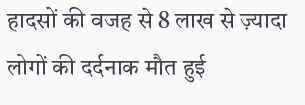हादसों की वजह से 8 लाख से ज़्यादा लोगों की दर्दनाक मौत हुई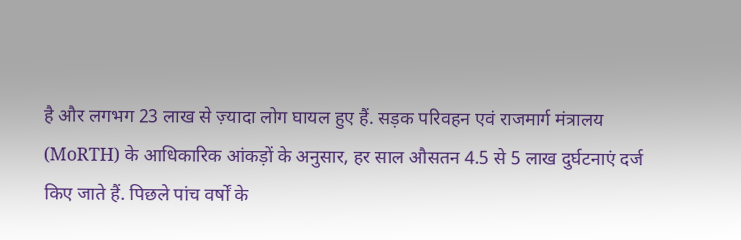है और लगभग 23 लाख से ज़्यादा लोग घायल हुए हैं. सड़क परिवहन एवं राजमार्ग मंत्रालय (MoRTH) के आधिकारिक आंकड़ों के अनुसार, हर साल औसतन 4.5 से 5 लाख दुर्घटनाएं दर्ज किए जाते हैं. पिछले पांच वर्षों के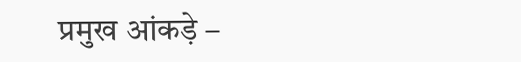प्रमुख आंकड़े –